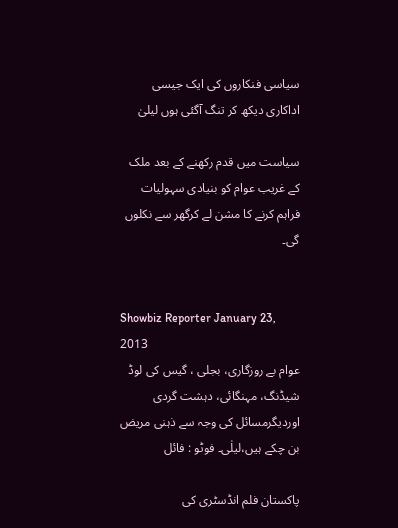سیاسی فنکاروں کی ایک جیسی اداکاری دیکھ کر تنگ آگئی ہوں لیلیٰ

سیاست میں قدم رکھنے کے بعد ملک کے غریب عوام کو بنیادی سہولیات فراہم کرنے کا مشن لے کرگھر سے نکلوں گی۔


Showbiz Reporter January 23, 2013
عوام بے روزگاری، بجلی ، گیس کی لوڈ شیڈنگ، مہنگائی، دہشت گردی اوردیگرمسائل کی وجہ سے ذہنی مریض بن چکے ہیں،لیلٰی۔ فوٹو : فائل

پاکستان فلم انڈسٹری کی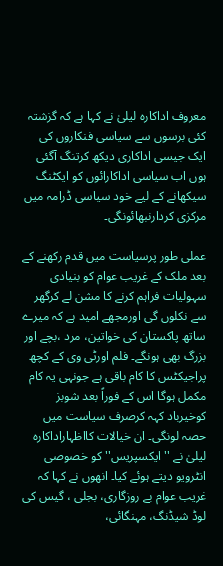معروف اداکارہ لیلیٰ نے کہا ہے کہ گزشتہ کئی برسوں سے سیاسی فنکاروں کی ایک جیسی اداکاری دیکھ کرتنگ آگئی ہوں اب سیاسی اداکارائوں کو ایکٹنگ سیکھانے کے لیے خود سیاسی ڈرامہ میں مرکزی کردارنبھائونگی۔

عملی طور پرسیاست میں قدم رکھنے کے بعد ملک کے غریب عوام کو بنیادی سہولیات فراہم کرنے کا مشن لے کرگھر سے نکلوں گی اورمجھے امید ہے کہ میرے ساتھ پاکستان کی خواتین، مرد ،بچے اور بزرگ بھی ہونگے۔ فلم اورٹی وی کے کچھ پراجیکٹس کا کام باقی ہے جونہی یہ کام مکمل ہوگا اس کے فوراً بعد شوبز کوخیرباد کہہ کرصرف سیاست میں حصہ لونگی۔ ان خیالات کااظہاراداکارہ لیلیٰ نے ''ایکسپریس'' کو خصوصی انٹرویو دیتے ہوئے کیا۔ انھوں نے کہا کہ غریب عوام بے روزگاری، بجلی ، گیس کی لوڈ شیڈنگ، مہنگائی،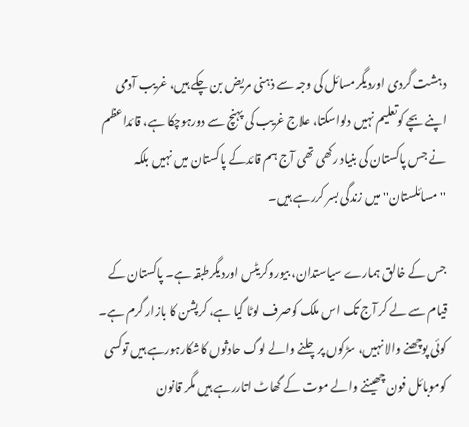دہشت گردی اوردیگرمسائل کی وجہ سے ذہنی مریض بن چکے ہیں، غریب آدمی اپنے بچے کوتعلیم نہیں دلواسکتا، علاج غریب کی پہنچ سے دورہوچکا ہے، قائداعظم نے جس پاکستان کی بنیاد رکھی تھی آج ہم قائدکے پاکستان میں نہیں بلکہ ''مسائلستان'' میں زندگی بسر کررہے ہیں۔

جس کے خالق ہمارے سیاستدان، بیوروکریٹس اوردیگرطبقہ ہے۔ پاکستان کے قیام سے لے کر آج تک اس ملک کوصرف لوٹا گیا ہے، کرپشن کا بازار گرم ہے۔ کوئی پوچھنے والا نہیں، سڑکوں پرچلنے والے لوگ حادثوں کاشکارہورہے ہیں توکسی کوموبائل فون چھیننے والے موت کے گھاٹ اتاررہے ہیں مگر قانون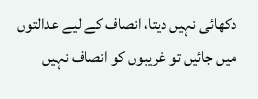دکھائی نہیں دیتا، انصاف کے لیے عدالتوں میں جائیں تو غریبوں کو انصاف نہیں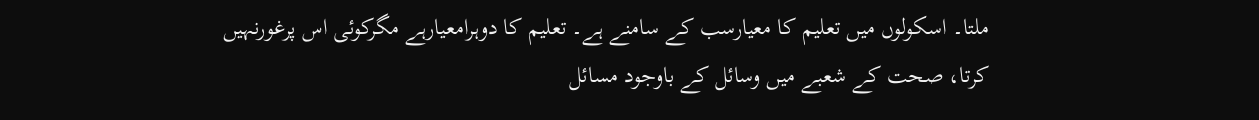ملتا۔ اسکولوں میں تعلیم کا معیارسب کے سامنے ہے۔ تعلیم کا دوہرامعیارہے مگرکوئی اس پرغورنہیں کرتا، صحت کے شعبے میں وسائل کے باوجود مسائل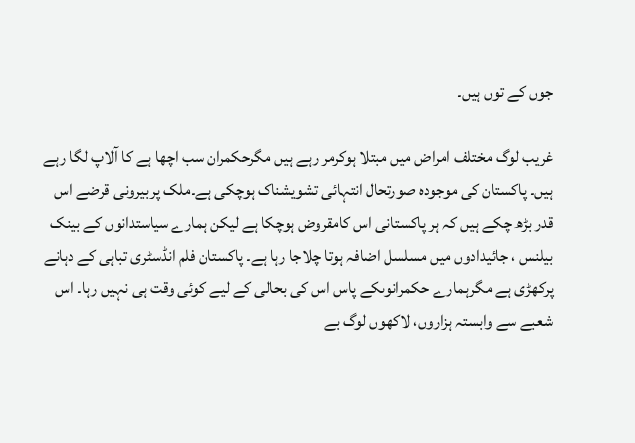جوں کے توں ہیں۔

غریب لوگ مختلف امراض میں مبتلا ہوکرمر رہے ہیں مگرحکمران سب اچھا ہے کا آلاپ لگا رہے ہیں۔ پاکستان کی موجودہ صورتحال انتہائی تشویشناک ہوچکی ہے۔ملک پربیرونی قرضے اس قدر بڑھ چکے ہیں کہ ہر پاکستانی اس کامقروض ہوچکا ہے لیکن ہمارے سیاستدانوں کے بینک بیلنس ، جائیدادوں میں مسلسل اضافہ ہوتا چلاجا رہا ہے۔ پاکستان فلم انڈسٹری تباہی کے دہانے پرکھڑی ہے مگرہمارے حکمرانوںکے پاس اس کی بحالی کے لیے کوئی وقت ہی نہیں رہا۔ اس شعبے سے وابستہ ہزاروں، لاکھوں لوگ بے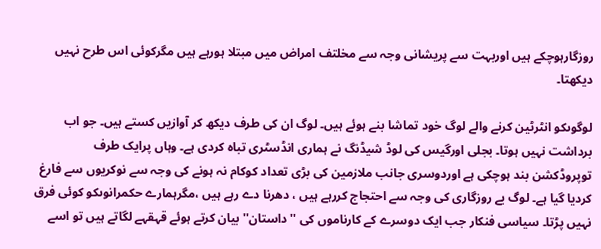روزگارہوچکے ہیں اوربہت سے پریشانی وجہ سے مخلتف امراض میں مبتلا ہورہے ہیں مگرکوئی اس طرح نہیں دیکھتا۔

لوگوںکو انٹرٹین کرنے والے لوگ خود تماشا بنے ہوئے ہیں۔ لوگ ان کی طرف دیکھ کر آوازیں کستے ہیں۔ جو اب برداشت نہیں ہوتا۔ بجلی اورگیس کی لوڈ شیڈنگ نے ہماری انڈسٹری تباہ کردی ہے۔ وہاں پرایک طرف توپروڈکشن بند ہوچکی ہے اوردوسری جانب ملازمین کی بڑی تعداد کوکام نہ ہونے کی وجہ سے نوکریوں سے فارغ کردیا گیا ہے۔ لوگ بے روزگاری کی وجہ سے احتجاج کررہے ہیں ، دھرنا دے رہے ہیں ،مگرہمارے حکمرانوںکو کوئی فرق نہیں پڑتا۔ سیاسی فنکار جب ایک دوسرے کے کارناموں کی ''داستان'' بیان کرتے ہوئے قہقہے لگاتے ہیں تو اسے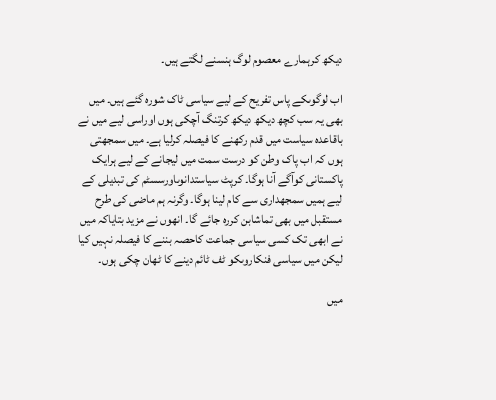دیکھ کرہمارے معصوم لوگ ہنسنے لگتے ہیں۔

اب لوگوںکے پاس تفریح کے لیے سیاسی ٹاک شورہ گئے ہیں۔ میں بھی یہ سب کچھ دیکھ دیکھ کرتنگ آچکی ہوں اوراسی لیے میں نے باقاعدہ سیاست میں قدم رکھنے کا فیصلہ کرلیا ہے۔ میں سمجھتی ہوں کہ اب پاک وطن کو درست سمت میں لیجانے کے لیے ہرایک پاکستانی کوآگے آنا ہوگا۔ کرپٹ سیاستدانوںاورسسٹم کی تبدیلی کے لیے ہمیں سمجھداری سے کام لینا ہوگا۔ وگرنہ ہم ماضی کی طرح مستقبل میں بھی تماشابن کررہ جائے گا۔ انھوں نے مزید بتایاکہ میں نے ابھی تک کسی سیاسی جماعت کاحصہ بننے کا فیصلہ نہیں کیا لیکن میں سیاسی فنکاروںکو ٹف ٹائم دینے کا ٹھان چکی ہوں۔

میں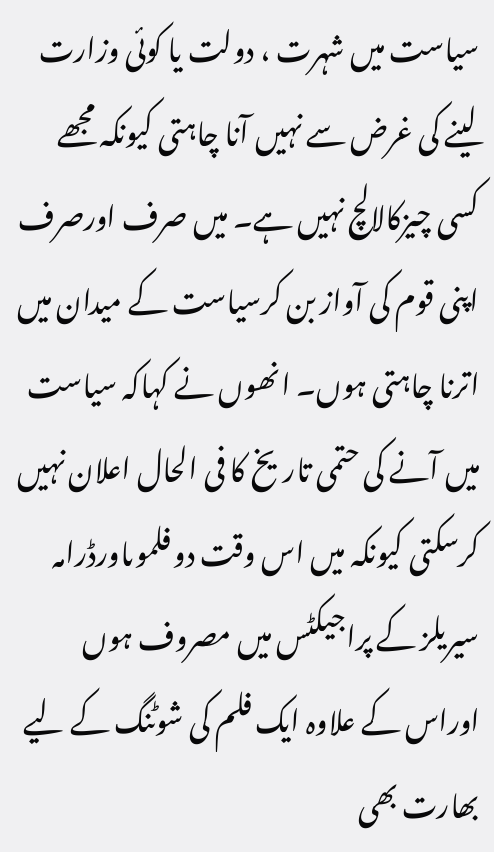سیاست میں شہرت ، دولت یا کوئی وزارت لینے کی غرض سے نہیں آنا چاہتی کیونکہ مجھے کسی چیزکالالچ نہیں ہے۔ میں صرف اورصرف اپنی قوم کی آواز بن کرسیاست کے میدان میں اترنا چاہتی ہوں۔ انھوں نے کہاکہ سیاست میں آنے کی حتمی تاریخ کا فی الحال اعلان نہیں کرسکتی کیونکہ میں اس وقت دو فلموںاورڈرامہ سیریلز کے پراجیکٹس میں مصروف ہوں اوراس کے علاوہ ایک فلم کی شوٹنگ کے لیے بھارت بھی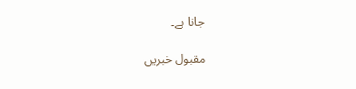جانا ہے۔

مقبول خبریں